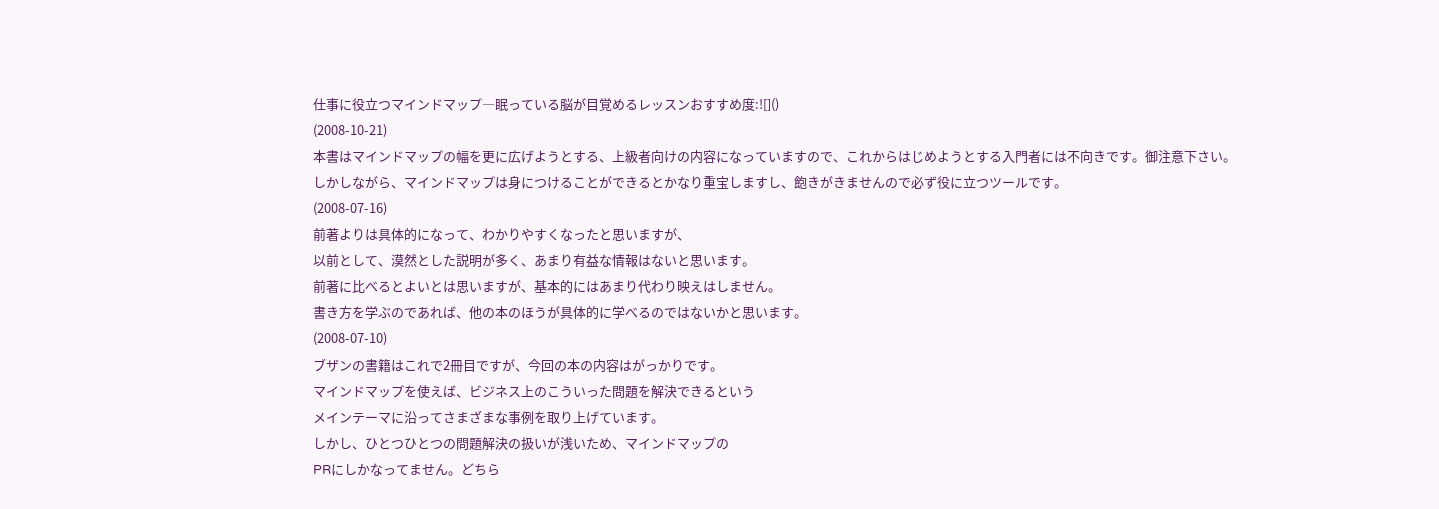仕事に役立つマインドマップ―眠っている脳が目覚めるレッスンおすすめ度:![]()
(2008-10-21)
本書はマインドマップの幅を更に広げようとする、上級者向けの内容になっていますので、これからはじめようとする入門者には不向きです。御注意下さい。
しかしながら、マインドマップは身につけることができるとかなり重宝しますし、飽きがきませんので必ず役に立つツールです。
(2008-07-16)
前著よりは具体的になって、わかりやすくなったと思いますが、
以前として、漠然とした説明が多く、あまり有益な情報はないと思います。
前著に比べるとよいとは思いますが、基本的にはあまり代わり映えはしません。
書き方を学ぶのであれば、他の本のほうが具体的に学べるのではないかと思います。
(2008-07-10)
ブザンの書籍はこれで2冊目ですが、今回の本の内容はがっかりです。
マインドマップを使えば、ビジネス上のこういった問題を解決できるという
メインテーマに沿ってさまざまな事例を取り上げています。
しかし、ひとつひとつの問題解決の扱いが浅いため、マインドマップの
PRにしかなってません。どちら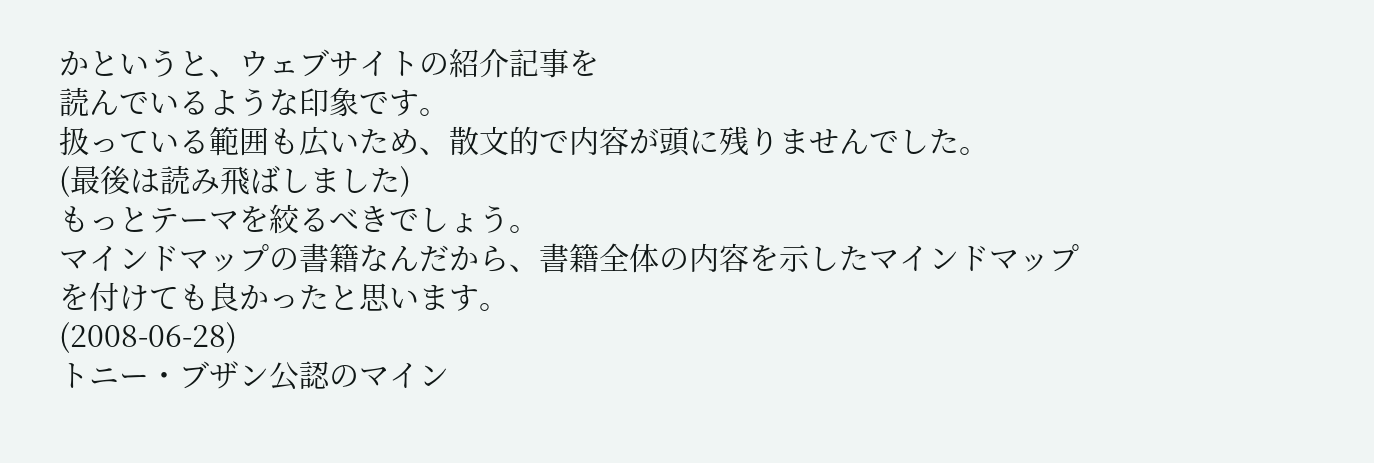かというと、ウェブサイトの紹介記事を
読んでいるような印象です。
扱っている範囲も広いため、散文的で内容が頭に残りませんでした。
(最後は読み飛ばしました)
もっとテーマを絞るべきでしょう。
マインドマップの書籍なんだから、書籍全体の内容を示したマインドマップ
を付けても良かったと思います。
(2008-06-28)
トニー・ブザン公認のマイン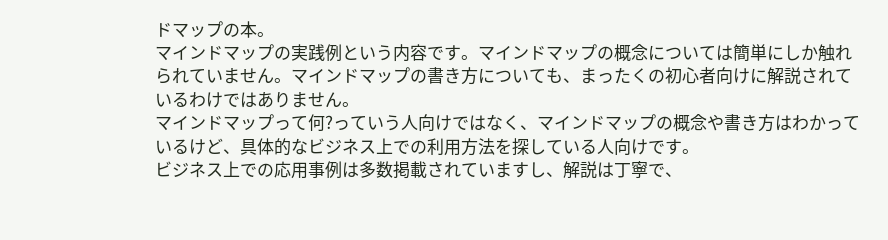ドマップの本。
マインドマップの実践例という内容です。マインドマップの概念については簡単にしか触れられていません。マインドマップの書き方についても、まったくの初心者向けに解説されているわけではありません。
マインドマップって何?っていう人向けではなく、マインドマップの概念や書き方はわかっているけど、具体的なビジネス上での利用方法を探している人向けです。
ビジネス上での応用事例は多数掲載されていますし、解説は丁寧で、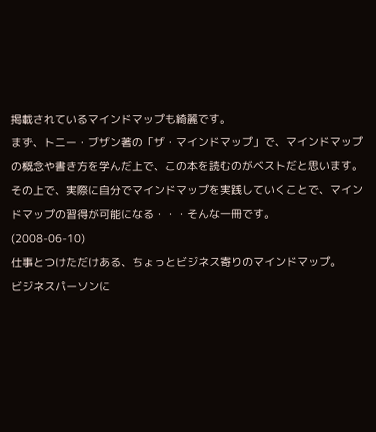掲載されているマインドマップも綺麗です。
まず、トニー・ブザン著の「ザ・マインドマップ」で、マインドマップの概念や書き方を学んだ上で、この本を読むのがベストだと思います。
その上で、実際に自分でマインドマップを実践していくことで、マインドマップの習得が可能になる・・・そんな一冊です。
(2008-06-10)
仕事とつけただけある、ちょっとビジネス寄りのマインドマップ。
ビジネスパーソンに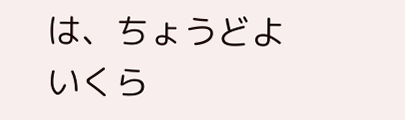は、ちょうどよいくら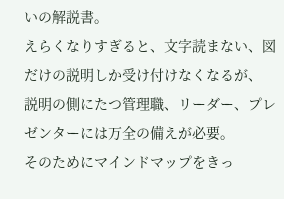いの解説書。
えらくなりすぎると、文字読まない、図だけの説明しか受け付けなくなるが、
説明の側にたつ管理職、リーダー、プレゼンターには万全の備えが必要。
そのためにマインドマップをきっ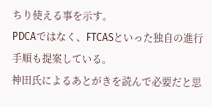ちり使える事を示す。
PDCAではなく、FTCASといった独自の進行手順も提案している。
神田氏によるあとがきを読んで必要だと思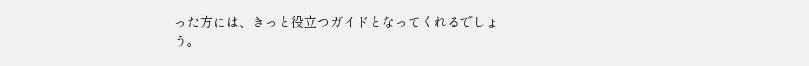った方には、きっと役立つガイドとなってくれるでしょう。